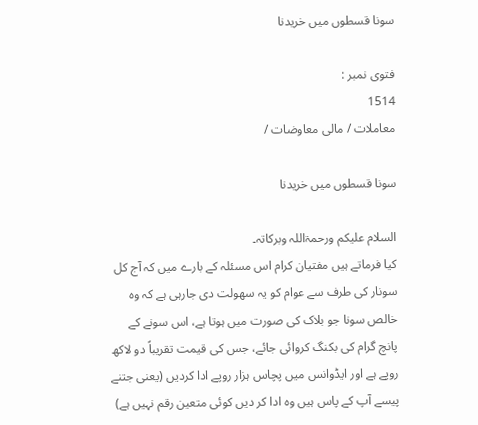سونا قسطوں میں خریدنا

فتوی نمبر :
1514
معاملات / مالی معاوضات /

سونا قسطوں میں خریدنا

السلام علیکم ورحمۃاللہ وبرکاتہ۔
کیا فرماتے ہیں مفتیان کرام اس مسئلہ کے بارے میں کہ آج کل سونار کی طرف سے عوام کو یہ سھولت دی جارہی ہے کہ وہ خالص سونا جو بلاک کی صورت میں ہوتا ہے، اس سونے کے پانچ گرام کی بکنگ کروائی جائے، جس کی قیمت تقریباً دو لاکھ روپے ہے اور ایڈوانس میں پچاس ہزار روپے ادا کردیں (یعنی جتنے پیسے آپ کے پاس ہیں وہ ادا کر دیں کوئی متعین رقم نہیں ہے)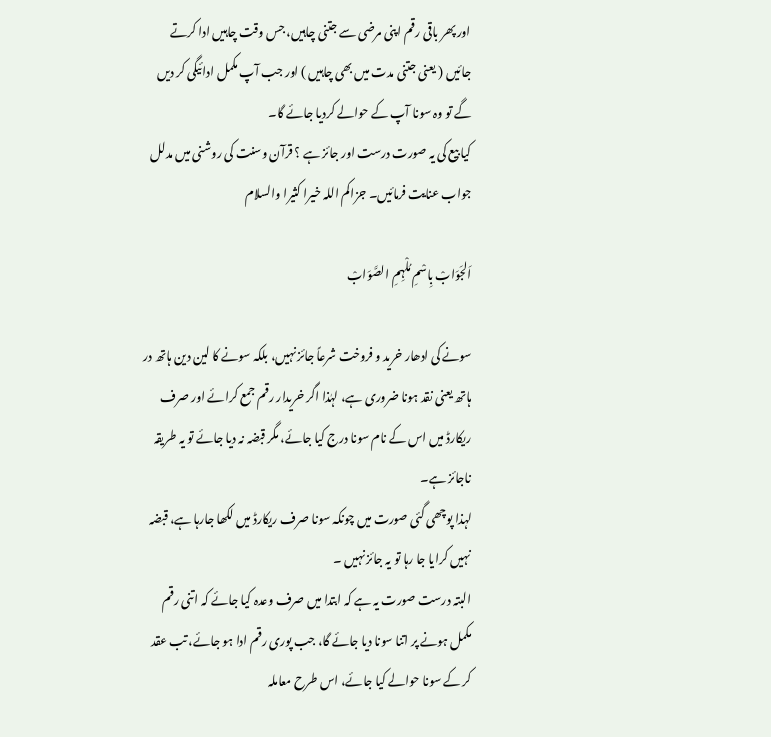اور پھر باقی رقم اپنی مرضی سے جتنی چاہیں، جس وقت چاہیں ادا کرتے جائیں ( یعنی جتنی مدت میں بھی چاہیں ) اور جب آپ مکمل ادائیگی کر دیں گے تو وہ سونا آپ کے حوالے کردیا جائے گا۔
کیا بیع کی یہ صورت درست اور جائز ہے ؟ قرآن وسنت کی روشنی میں مدلل جواب عنایت فرمائیں۔ جزاکم اللہ خیرا کثیرا والسلام

اَلجَوَابْ بِاسْمِ مُلْہِمِ الصَّوَابْ

سونے کی ادھار خرید و فروخت شرعاً جائز نہیں، بلکہ سونے کا لین دین ہاتھ در ہاتھ یعنی نقد ہونا ضروری ہے، لہٰذا اگر خریدار رقم جمع کرائے اور صرف ریکارڈ میں اس کے نام سونا درج کیا جائے، مگر قبضہ نہ دیا جائے تو یہ طریقہ ناجائز ہے۔
لہذا پوچھی گئی صورت میں چونکہ سونا صرف ریکارڈ میں لکھا جارہا ہے، قبضہ نہیں کرایا جا رہا تو یہ جائز نہیں ۔
البتہ درست صورت یہ ہے کہ ابتدا میں صرف وعدہ کیا جائے کہ اتنی رقم مکمل ہونے پر اتنا سونا دیا جائے گا، جب پوری رقم ادا ہو جائے، تب عقد کر کے سونا حوالے کیا جائے، اس طرح معاملہ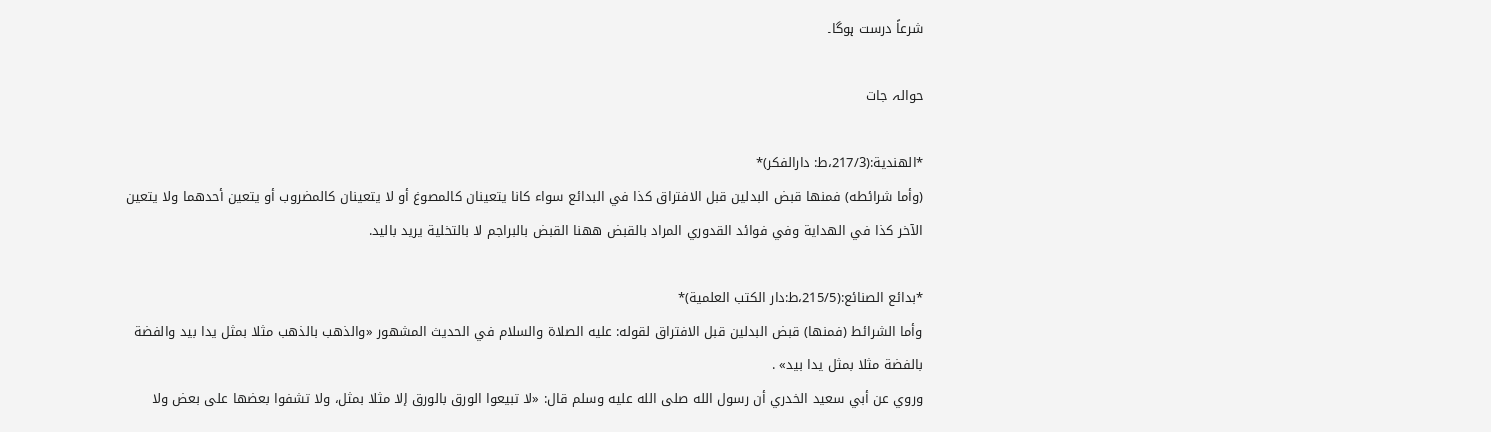شرعاً درست ہوگا۔

حوالہ جات

*الهندية:(217/3،ط: دارالفكر)*
(وأما شرائطه) فمنها قبض البدلين قبل الافتراق كذا في البدائع سواء كانا يتعينان كالمصوغ أو لا يتعينان كالمضروب أو يتعين أحدهما ولا يتعين الآخر كذا في الهداية وفي فوائد القدوري المراد بالقبض ههنا القبض بالبراجم لا بالتخلية يريد باليد.

*بدائع الصنائع:(215/5،ط:دار الكتب العلمية)*
وأما الشرائط (فمنها) قبض البدلين قبل الافتراق لقوله: عليه الصلاة والسلام في الحديث المشهور «والذهب بالذهب مثلا بمثل يدا بيد والفضة بالفضة مثلا بمثل يدا بيد» .
وروي عن أبي سعيد الخدري أن رسول الله صلى الله عليه وسلم قال: «لا تبيعوا الورق بالورق إلا مثلا بمثل، ولا تشفوا بعضها على بعض ولا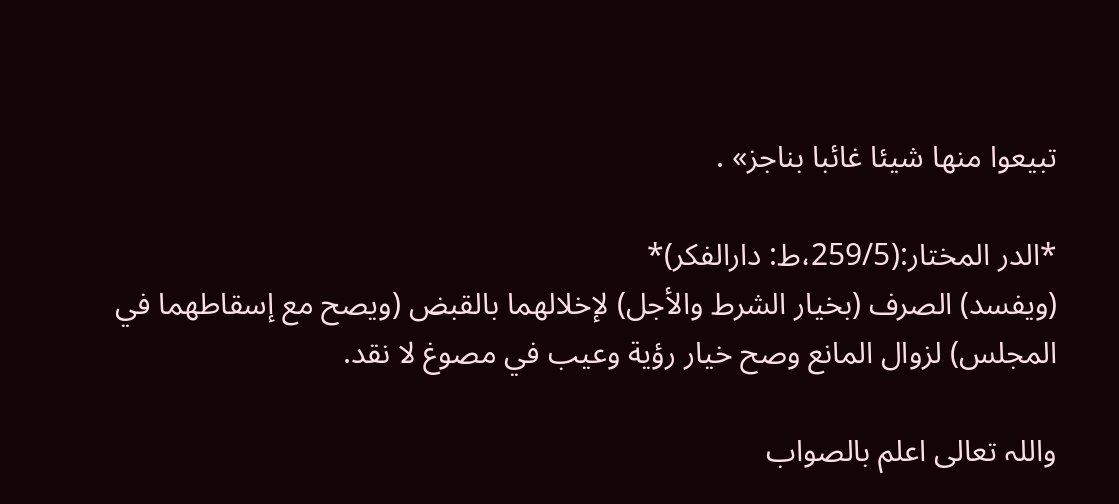تبيعوا منها شيئا غائبا بناجز» .

*الدر المختار:(259/5،ط: دارالفكر)*
(ويفسد) الصرف (بخيار الشرط والأجل) لإخلالهما بالقبض (ويصح مع إسقاطهما في المجلس) لزوال المانع وصح خيار رؤية وعيب في مصوغ لا نقد.

واللہ تعالی اعلم بالصواب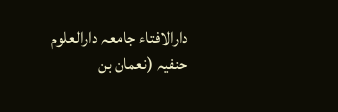دارالافتاء جامعہ دارالعلوم حنفیہ (نعمان بن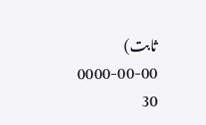ثابت)
0000-00-00
30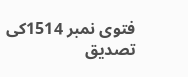فتوی نمبر 1514کی تصدیق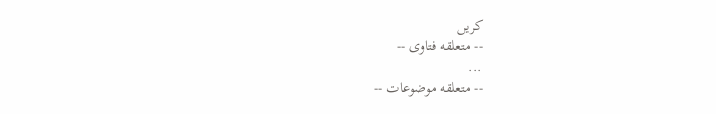کریں
-- متعلقه فتاوی --
...
-- متعلقه موضوعات --